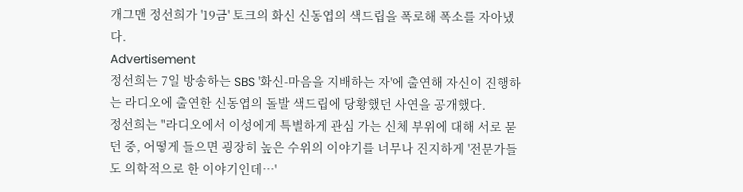개그맨 정선희가 '19금' 토크의 화신 신동엽의 색드립을 폭로해 폭소를 자아냈다.
Advertisement
정선희는 7일 방송하는 SBS '화신-마음을 지배하는 자'에 출연해 자신이 진행하는 라디오에 출연한 신동엽의 돌발 색드립에 당황했던 사연을 공개했다.
정선희는 "라디오에서 이성에게 특별하게 관심 가는 신체 부위에 대해 서로 묻던 중, 어떻게 들으면 굉장히 높은 수위의 이야기를 너무나 진지하게 '전문가들도 의학적으로 한 이야기인데…'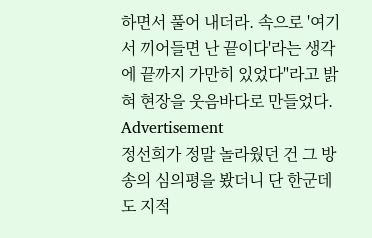하면서 풀어 내더라. 속으로 '여기서 끼어들면 난 끝이다'라는 생각에 끝까지 가만히 있었다"라고 밝혀 현장을 웃음바다로 만들었다.
Advertisement
정선희가 정말 놀라웠던 건 그 방송의 심의평을 봤더니 단 한군데도 지적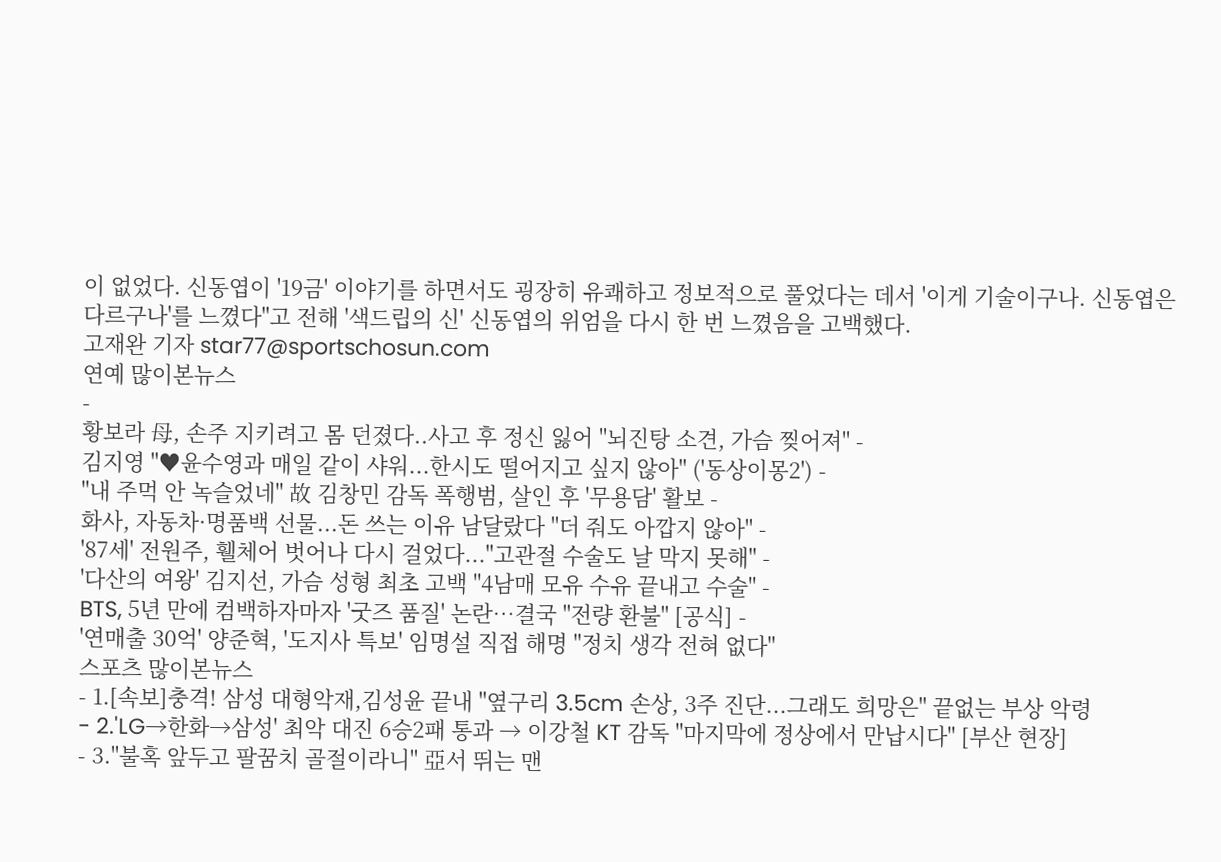이 없었다. 신동엽이 '19금' 이야기를 하면서도 굉장히 유쾌하고 정보적으로 풀었다는 데서 '이게 기술이구나. 신동엽은 다르구나'를 느꼈다"고 전해 '색드립의 신' 신동엽의 위엄을 다시 한 번 느꼈음을 고백했다.
고재완 기자 star77@sportschosun.com
연예 많이본뉴스
-
황보라 母, 손주 지키려고 몸 던졌다..사고 후 정신 잃어 "뇌진탕 소견, 가슴 찢어져" -
김지영 "♥윤수영과 매일 같이 샤워...한시도 떨어지고 싶지 않아" ('동상이몽2') -
"내 주먹 안 녹슬었네" 故 김창민 감독 폭행범, 살인 후 '무용담' 활보 -
화사, 자동차·명품백 선물...돈 쓰는 이유 남달랐다 "더 줘도 아깝지 않아" -
'87세' 전원주, 휄체어 벗어나 다시 걸었다..."고관절 수술도 날 막지 못해" -
'다산의 여왕' 김지선, 가슴 성형 최초 고백 "4남매 모유 수유 끝내고 수술" -
BTS, 5년 만에 컴백하자마자 '굿즈 품질' 논란…결국 "전량 환불" [공식] -
'연매출 30억' 양준혁, '도지사 특보' 임명설 직접 해명 "정치 생각 전혀 없다"
스포츠 많이본뉴스
- 1.[속보]충격! 삼성 대형악재,김성윤 끝내 "옆구리 3.5cm 손상, 3주 진단...그래도 희망은" 끝없는 부상 악령
- 2.'LG→한화→삼성' 최악 대진 6승2패 통과 → 이강철 KT 감독 "마지막에 정상에서 만납시다" [부산 현장]
- 3."불혹 앞두고 팔꿈치 골절이라니" 亞서 뛰는 맨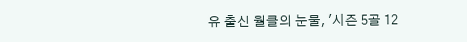유 출신 월클의 눈물, '시즌 5골 12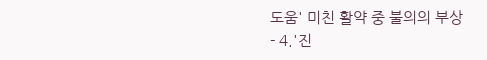도움' 미친 활약 중 불의의 부상
- 4.'진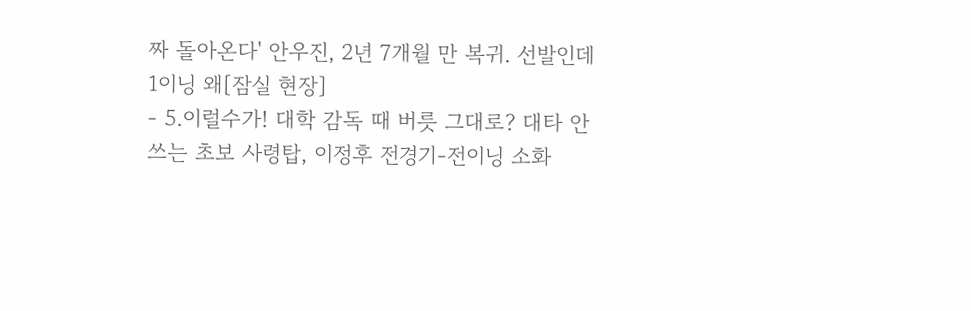짜 돌아온다' 안우진, 2년 7개월 만 복귀. 선발인데 1이닝 왜[잠실 현장]
- 5.이럴수가! 대학 감독 때 버릇 그대로? 대타 안쓰는 초보 사령탑, 이정후 전경기-전이닝 소화